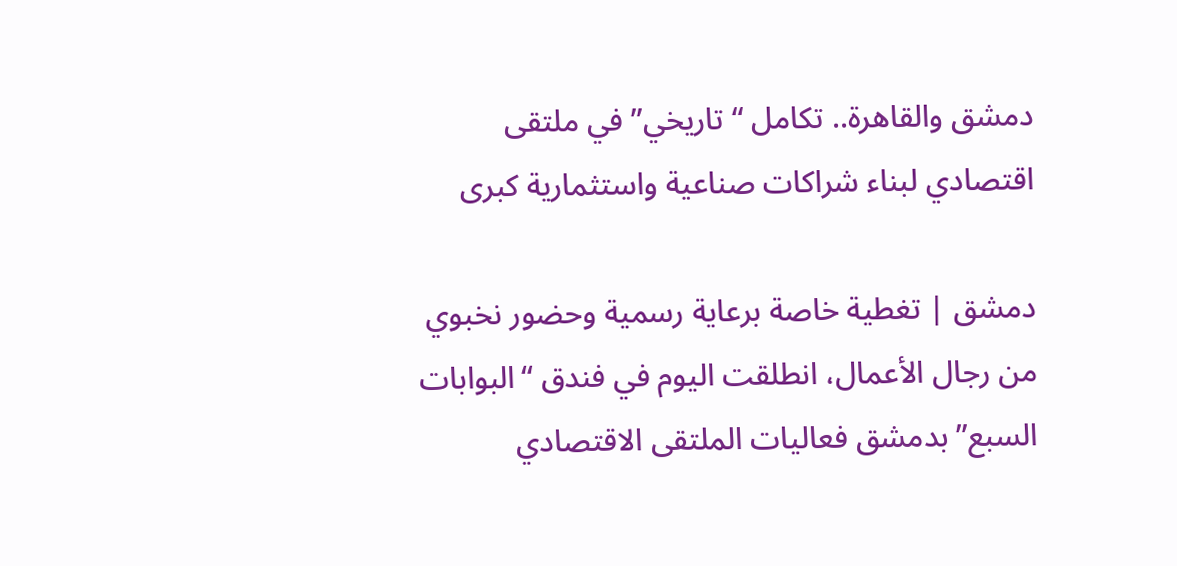دمشق والقاهرة.. تكامل “تاريخي” في ملتقى اقتصادي لبناء شراكات صناعية واستثمارية كبرى

دمشق | تغطية خاصة برعاية رسمية وحضور نخبوي من رجال الأعمال، انطلقت اليوم في فندق “البوابات السبع” بدمشق فعاليات الملتقى الاقتصادي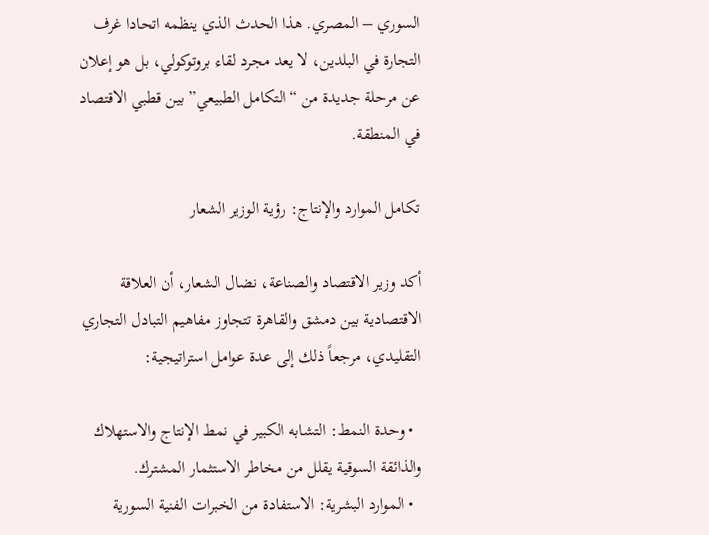السوري – المصري. هذا الحدث الذي ينظمه اتحادا غرف التجارة في البلدين، لا يعد مجرد لقاء بروتوكولي، بل هو إعلان عن مرحلة جديدة من “التكامل الطبيعي” بين قطبي الاقتصاد في المنطقة.

تكامل الموارد والإنتاج: رؤية الوزير الشعار

أكد وزير الاقتصاد والصناعة، نضال الشعار، أن العلاقة الاقتصادية بين دمشق والقاهرة تتجاوز مفاهيم التبادل التجاري التقليدي، مرجعاً ذلك إلى عدة عوامل استراتيجية:

  • وحدة النمط: التشابه الكبير في نمط الإنتاج والاستهلاك والذائقة السوقية يقلل من مخاطر الاستثمار المشترك.
  • الموارد البشرية: الاستفادة من الخبرات الفنية السورية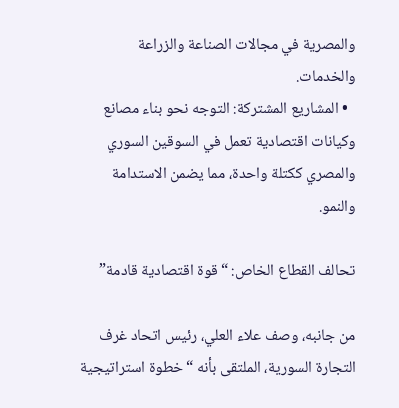والمصرية في مجالات الصناعة والزراعة والخدمات.
  • المشاريع المشتركة: التوجه نحو بناء مصانع وكيانات اقتصادية تعمل في السوقين السوري والمصري ككتلة واحدة، مما يضمن الاستدامة والنمو.

تحالف القطاع الخاص: “قوة اقتصادية قادمة”

من جانبه، وصف علاء العلي، رئيس اتحاد غرف التجارة السورية، الملتقى بأنه “خطوة استراتيجية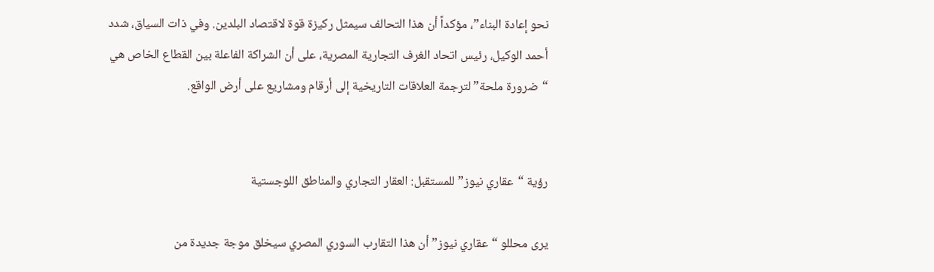نحو إعادة البناء”، مؤكداً أن هذا التحالف سيمثل ركيزة قوة لاقتصاد البلدين. وفي ذات السياق، شدد أحمد الوكيل، رئيس اتحاد الغرف التجارية المصرية، على أن الشراكة الفاعلة بين القطاع الخاص هي “ضرورة ملحة” لترجمة العلاقات التاريخية إلى أرقام ومشاريع على أرض الواقع.


رؤية “عقاري نيوز” للمستقبل: العقار التجاري والمناطق اللوجستية

يرى محللو “عقاري نيوز” أن هذا التقارب السوري المصري سيخلق موجة جديدة من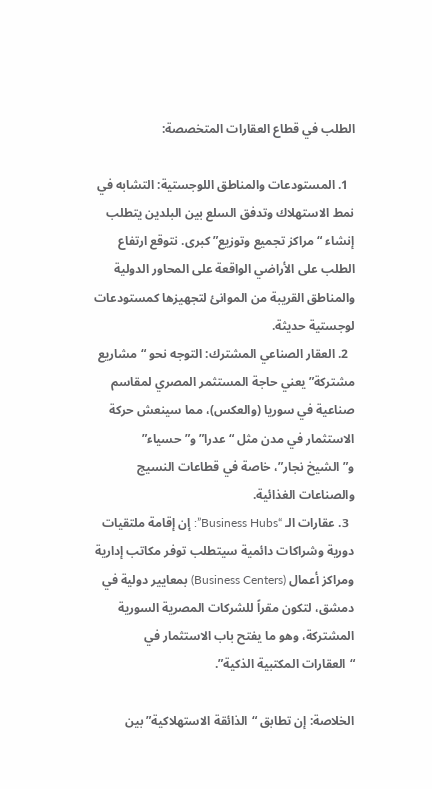الطلب في قطاع العقارات المتخصصة:

  1. المستودعات والمناطق اللوجستية: التشابه في نمط الاستهلاك وتدفق السلع بين البلدين يتطلب إنشاء “مراكز تجميع وتوزيع” كبرى. نتوقع ارتفاع الطلب على الأراضي الواقعة على المحاور الدولية والمناطق القريبة من الموانئ لتجهيزها كمستودعات لوجستية حديثة.
  2. العقار الصناعي المشترك: التوجه نحو “مشاريع مشتركة” يعني حاجة المستثمر المصري لمقاسم صناعية في سوريا (والعكس)، مما سينعش حركة الاستثمار في مدن مثل “عدرا” و”حسياء” و”الشيخ نجار”، خاصة في قطاعات النسيج والصناعات الغذائية.
  3. عقارات الـ “Business Hubs”: إن إقامة ملتقيات دورية وشراكات دائمية سيتطلب توفر مكاتب إدارية ومراكز أعمال (Business Centers) بمعايير دولية في دمشق، لتكون مقراً للشركات المصرية السورية المشتركة، وهو ما يفتح باب الاستثمار في “العقارات المكتبية الذكية”.

الخلاصة: إن تطابق “الذائقة الاستهلاكية” بين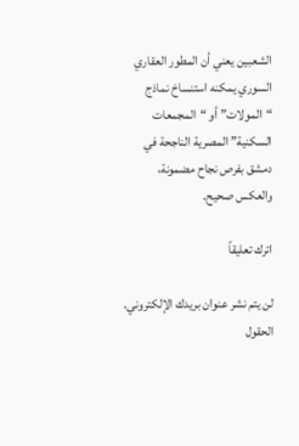الشعبين يعني أن المطور العقاري السوري يمكنه استنساخ نماذج “المولات” أو “المجمعات السكنية” المصرية الناجحة في دمشق بفرص نجاح مضمونة، والعكس صحيح.

اترك تعليقاً

لن يتم نشر عنوان بريدك الإلكتروني. الحقول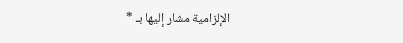الإلزامية مشار إليها بـ *